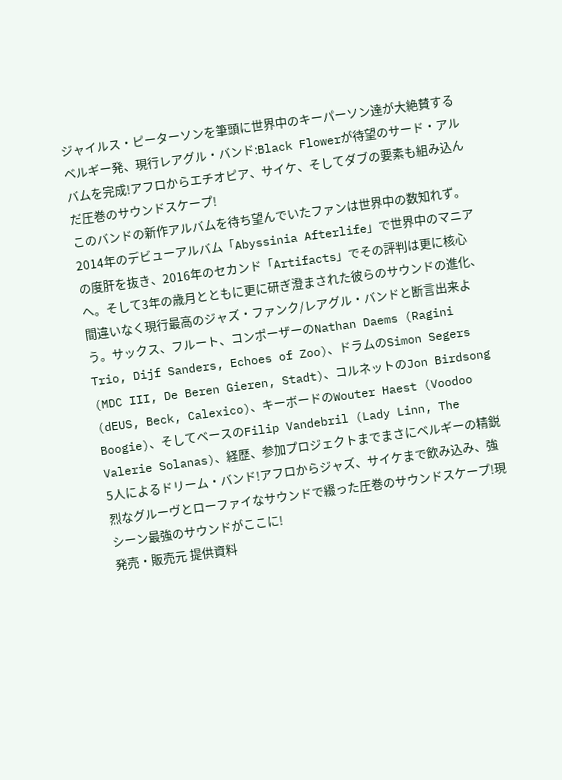ジャイルス・ピーターソンを筆頭に世界中のキーパーソン達が大絶賛するベルギー発、現行レアグル・バンド:Black Flowerが待望のサード・アルバムを完成!アフロからエチオピア、サイケ、そしてダブの要素も組み込んだ圧巻のサウンドスケープ!
このバンドの新作アルバムを待ち望んでいたファンは世界中の数知れず。2014年のデビューアルバム「Abyssinia Afterlife」で世界中のマニアの度肝を抜き、2016年のセカンド「Artifacts」でその評判は更に核心へ。そして3年の歳月とともに更に研ぎ澄まされた彼らのサウンドの進化、間違いなく現行最高のジャズ・ファンク/レアグル・バンドと断言出来よう。サックス、フルート、コンポーザーのNathan Daems (Ragini Trio, Dijf Sanders, Echoes of Zoo)、ドラムのSimon Segers (MDC III, De Beren Gieren, Stadt)、コルネットのJon Birdsong (dEUS, Beck, Calexico)、キーボードのWouter Haest (Voodoo Boogie)、そしてベースのFilip Vandebril (Lady Linn, The Valerie Solanas)、経歴、参加プロジェクトまでまさにベルギーの精鋭5人によるドリーム・バンド!アフロからジャズ、サイケまで飲み込み、強烈なグルーヴとローファイなサウンドで綴った圧巻のサウンドスケープ!現シーン最強のサウンドがここに!
発売・販売元 提供資料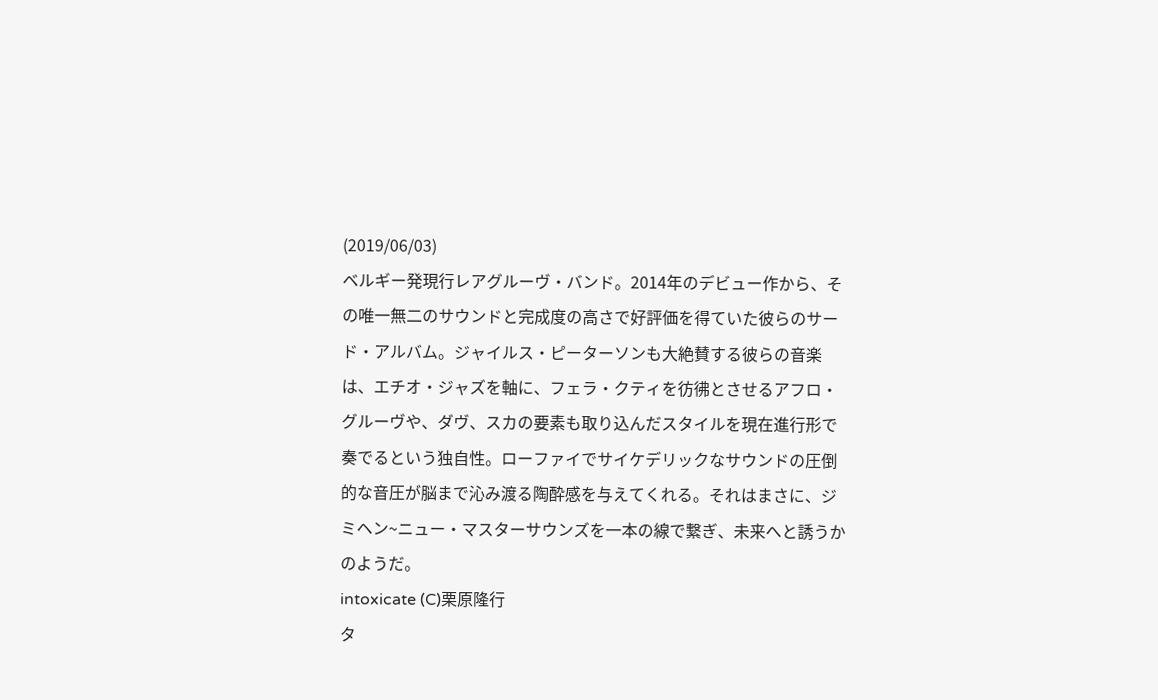(2019/06/03)
ベルギー発現行レアグルーヴ・バンド。2014年のデビュー作から、その唯一無二のサウンドと完成度の高さで好評価を得ていた彼らのサード・アルバム。ジャイルス・ピーターソンも大絶賛する彼らの音楽は、エチオ・ジャズを軸に、フェラ・クティを彷彿とさせるアフロ・グルーヴや、ダヴ、スカの要素も取り込んだスタイルを現在進行形で奏でるという独自性。ローファイでサイケデリックなサウンドの圧倒的な音圧が脳まで沁み渡る陶酔感を与えてくれる。それはまさに、ジミヘン~ニュー・マスターサウンズを一本の線で繋ぎ、未来へと誘うかのようだ。
intoxicate (C)栗原隆行
タ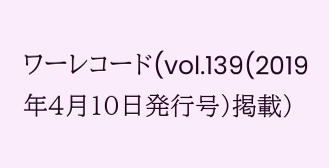ワーレコード(vol.139(2019年4月10日発行号)掲載)